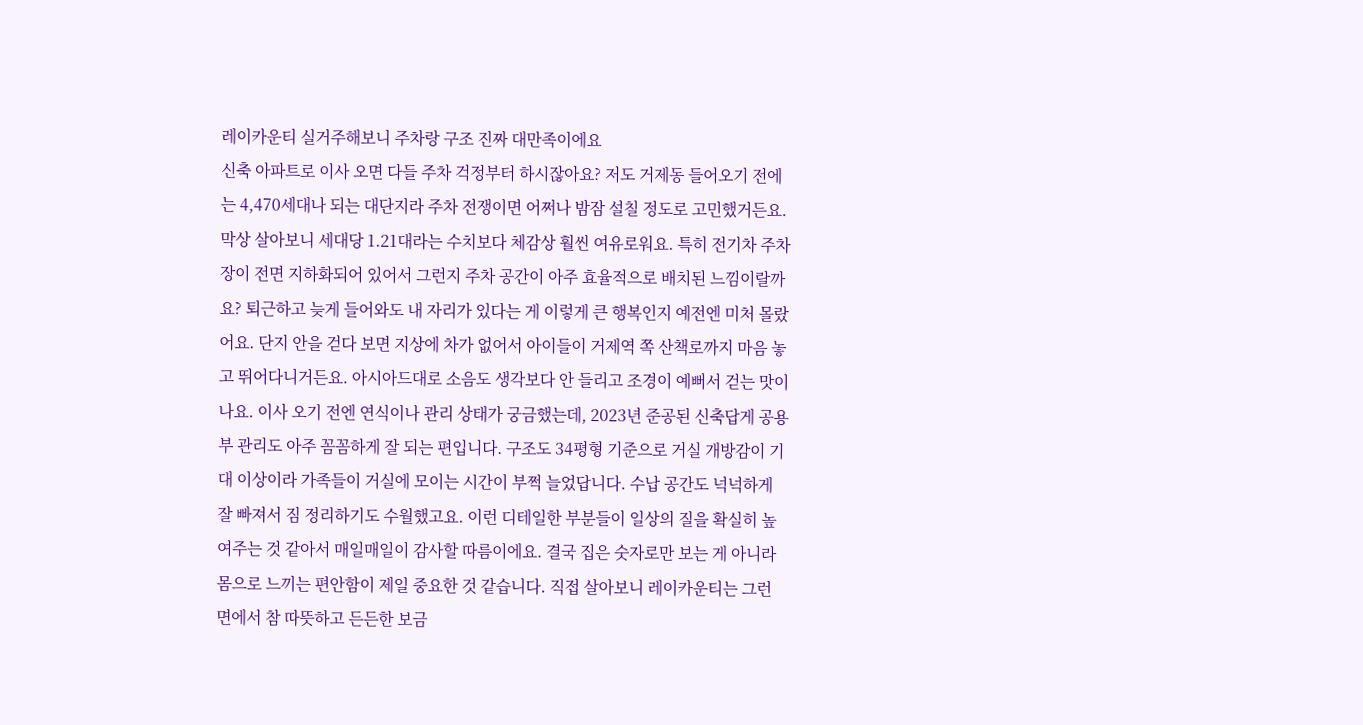레이카운티 실거주해보니 주차랑 구조 진짜 대만족이에요
신축 아파트로 이사 오면 다들 주차 걱정부터 하시잖아요? 저도 거제동 들어오기 전에는 4,470세대나 되는 대단지라 주차 전쟁이면 어쩌나 밤잠 설칠 정도로 고민했거든요. 막상 살아보니 세대당 1.21대라는 수치보다 체감상 훨씬 여유로워요. 특히 전기차 주차장이 전면 지하화되어 있어서 그런지 주차 공간이 아주 효율적으로 배치된 느낌이랄까요? 퇴근하고 늦게 들어와도 내 자리가 있다는 게 이렇게 큰 행복인지 예전엔 미처 몰랐어요. 단지 안을 걷다 보면 지상에 차가 없어서 아이들이 거제역 쪽 산책로까지 마음 놓고 뛰어다니거든요. 아시아드대로 소음도 생각보다 안 들리고 조경이 예뻐서 걷는 맛이 나요. 이사 오기 전엔 연식이나 관리 상태가 궁금했는데, 2023년 준공된 신축답게 공용부 관리도 아주 꼼꼼하게 잘 되는 편입니다. 구조도 34평형 기준으로 거실 개방감이 기대 이상이라 가족들이 거실에 모이는 시간이 부쩍 늘었답니다. 수납 공간도 넉넉하게 잘 빠져서 짐 정리하기도 수월했고요. 이런 디테일한 부분들이 일상의 질을 확실히 높여주는 것 같아서 매일매일이 감사할 따름이에요. 결국 집은 숫자로만 보는 게 아니라 몸으로 느끼는 편안함이 제일 중요한 것 같습니다. 직접 살아보니 레이카운티는 그런 면에서 참 따뜻하고 든든한 보금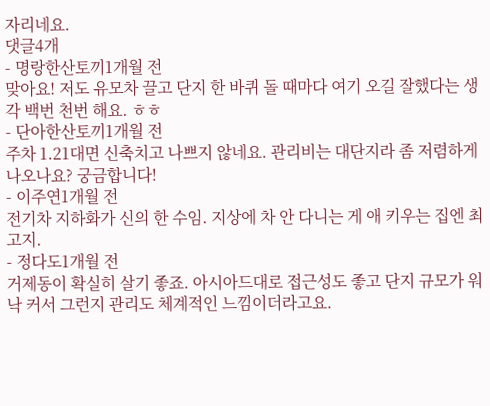자리네요.
댓글4개
- 명랑한산토끼1개월 전
맞아요! 저도 유모차 끌고 단지 한 바퀴 돌 때마다 여기 오길 잘했다는 생각 백번 천번 해요. ㅎㅎ
- 단아한산토끼1개월 전
주차 1.21대면 신축치고 나쁘지 않네요. 관리비는 대단지라 좀 저렴하게 나오나요? 궁금합니다!
- 이주연1개월 전
전기차 지하화가 신의 한 수임. 지상에 차 안 다니는 게 애 키우는 집엔 최고지.
- 정다도1개월 전
거제동이 확실히 살기 좋죠. 아시아드대로 접근성도 좋고 단지 규모가 워낙 커서 그런지 관리도 체계적인 느낌이더라고요.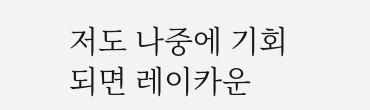저도 나중에 기회 되면 레이카운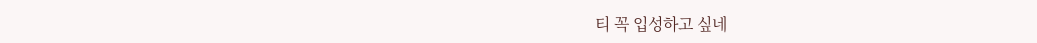티 꼭 입성하고 싶네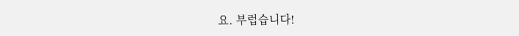요. 부럽습니다!